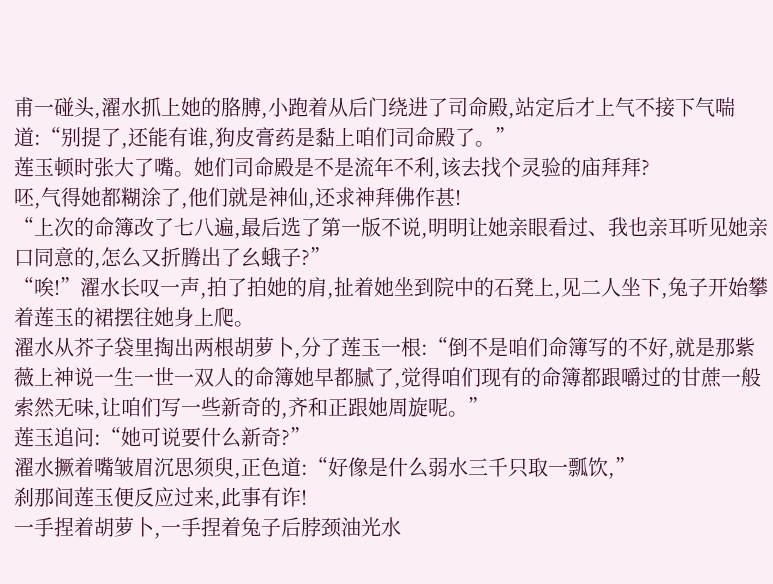甫一碰头,濯水抓上她的胳膊,小跑着从后门绕进了司命殿,站定后才上气不接下气喘道:“别提了,还能有谁,狗皮膏药是黏上咱们司命殿了。”
莲玉顿时张大了嘴。她们司命殿是不是流年不利,该去找个灵验的庙拜拜?
呸,气得她都糊涂了,他们就是神仙,还求神拜佛作甚!
“上次的命簿改了七八遍,最后选了第一版不说,明明让她亲眼看过、我也亲耳听见她亲口同意的,怎么又折腾出了幺蛾子?”
“唉!”濯水长叹一声,拍了拍她的肩,扯着她坐到院中的石凳上,见二人坐下,兔子开始攀着莲玉的裙摆往她身上爬。
濯水从芥子袋里掏出两根胡萝卜,分了莲玉一根:“倒不是咱们命簿写的不好,就是那紫薇上神说一生一世一双人的命簿她早都腻了,觉得咱们现有的命簿都跟嚼过的甘蔗一般索然无味,让咱们写一些新奇的,齐和正跟她周旋呢。”
莲玉追问:“她可说要什么新奇?”
濯水撅着嘴皱眉沉思须臾,正色道:“好像是什么弱水三千只取一瓢饮,”
刹那间莲玉便反应过来,此事有诈!
一手捏着胡萝卜,一手捏着兔子后脖颈油光水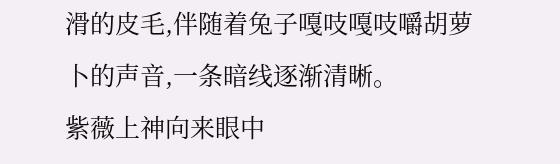滑的皮毛,伴随着兔子嘎吱嘎吱嚼胡萝卜的声音,一条暗线逐渐清晰。
紫薇上神向来眼中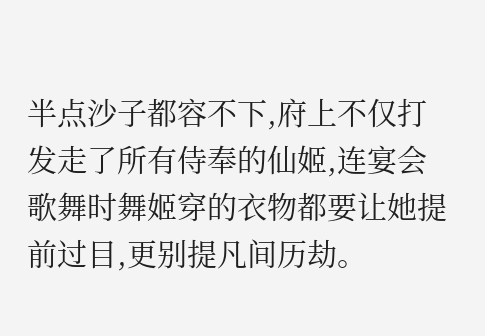半点沙子都容不下,府上不仅打发走了所有侍奉的仙姬,连宴会歌舞时舞姬穿的衣物都要让她提前过目,更别提凡间历劫。